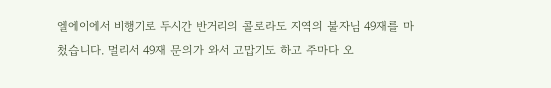엘에이에서 비행기로 두시간 반거리의 콜로라도 지역의 불자님 49재를 마첬습니다. 멀리서 49재 문의가 와서 고맙기도 하고 주마다 오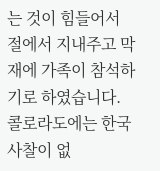는 것이 힘들어서 절에서 지내주고 막재에 가족이 참석하기로 하였습니다. 콜로라도에는 한국 사찰이 없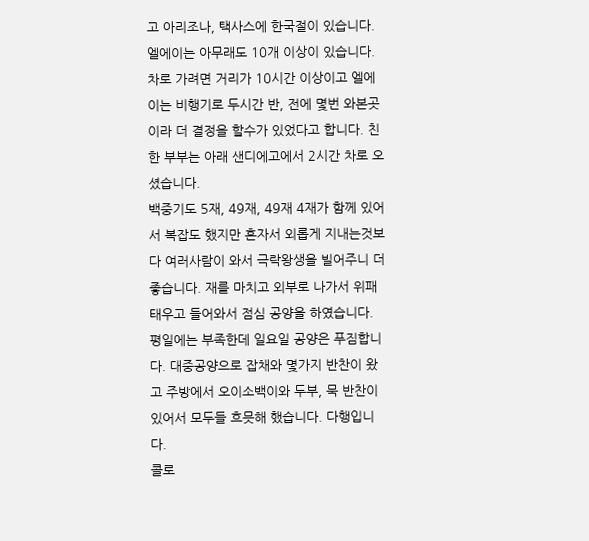고 아리조나, 택사스에 한국절이 있습니다. 엘에이는 아무래도 10개 이상이 있습니다. 차로 가려면 거리가 10시간 이상이고 엘에이는 비행기로 두시간 반, 전에 몇번 와본곳이라 더 결정을 할수가 있었다고 합니다. 친한 부부는 아래 샌디에고에서 2시간 차로 오셨습니다.
백중기도 5재, 49재, 49재 4재가 함께 있어서 복잡도 했지만 혼자서 외롭게 지내는것보다 여러사람이 와서 극락왕생을 빌어주니 더 좋습니다. 재를 마치고 외부로 나가서 위패 태우고 들어와서 점심 공양을 하였습니다. 평일에는 부족한데 일요일 공양은 푸짐합니다. 대중공양으로 잡채와 몇가지 반찬이 왔고 주방에서 오이소백이와 두부, 묵 반찬이 있어서 모두들 흐믓해 했습니다. 다행입니다.
콜로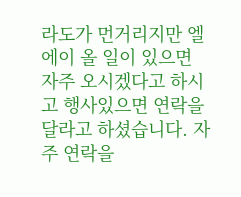라도가 먼거리지만 엘에이 올 일이 있으면 자주 오시겠다고 하시고 행사있으면 연락을 달라고 하셨습니다. 자주 연락을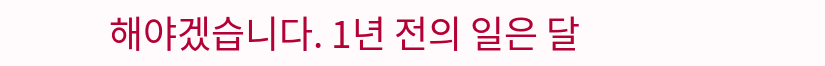해야겠습니다. 1년 전의 일은 달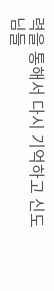력을 통해서 다시 기억하고 신도님들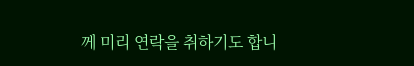께 미리 연락을 취하기도 합니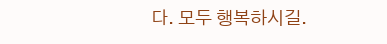다. 모두 행복하시길.